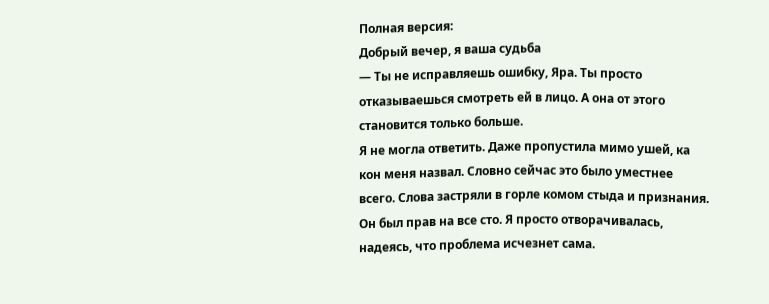Полная версия:
Добрый вечер, я ваша судьба
— Ты не исправляешь ошибку, Яра. Ты просто отказываешься смотреть ей в лицо. А она от этого становится только больше.
Я не могла ответить. Даже пропустила мимо ушей, ка кон меня назвал. Словно сейчас это было уместнее всего. Слова застряли в горле комом стыда и признания. Он был прав на все сто. Я просто отворачивалась, надеясь, что проблема исчезнет сама.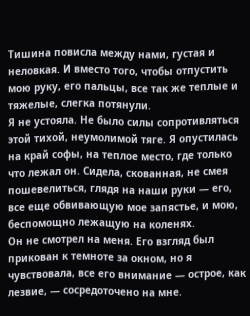Тишина повисла между нами, густая и неловкая. И вместо того, чтобы отпустить мою руку, его пальцы, все так же теплые и тяжелые, слегка потянули.
Я не устояла. Не было силы сопротивляться этой тихой, неумолимой тяге. Я опустилась на край софы, на теплое место, где только что лежал он. Сидела, скованная, не смея пошевелиться, глядя на наши руки — его, все еще обвивающую мое запястье, и мою, беспомощно лежащую на коленях.
Он не смотрел на меня. Его взгляд был прикован к темноте за окном, но я чувствовала, все его внимание — острое, как лезвие, — сосредоточено на мне.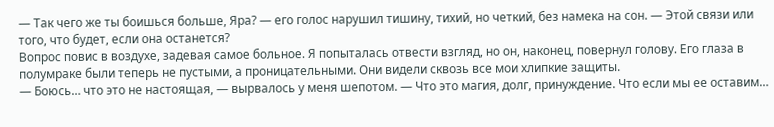— Так чего же ты боишься больше, Яра? — его голос нарушил тишину, тихий, но четкий, без намека на сон. — Этой связи или того, что будет, если она останется?
Вопрос повис в воздухе, задевая самое больное. Я попыталась отвести взгляд, но он, наконец, повернул голову. Его глаза в полумраке были теперь не пустыми, а проницательными. Они видели сквозь все мои хлипкие защиты.
— Боюсь… что это не настоящая, — вырвалось у меня шепотом. — Что это магия, долг, принуждение. Что если мы ее оставим…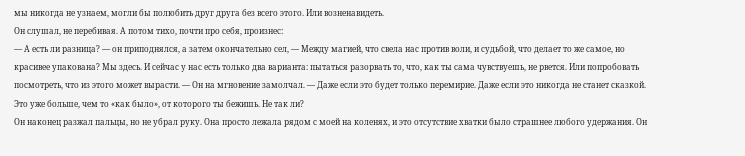мы никогда не узнаем, могли бы полюбить друг друга без всего этого. Или возненавидеть.
Он слушал, не перебивая. А потом тихо, почти про себя, произнес:
— А есть ли разница? — он приподнялся, а затем окончательно сел, — Между магией, что свела нас против воли, и судьбой, что делает то же самое, но красивее упакована? Мы здесь. И сейчас у нас есть только два варианта: пытаться разорвать то, что, как ты сама чувствуешь, не рвется. Или попробовать посмотреть, что из этого может вырасти. — Он на мгновение замолчал. — Даже если это будет только перемирие. Даже если это никогда не станет сказкой. Это уже больше, чем то «как было», от которого ты бежишь. Не так ли?
Он наконец разжал пальцы, но не убрал руку. Она просто лежала рядом с моей на коленях, и это отсутствие хватки было страшнее любого удержания. Он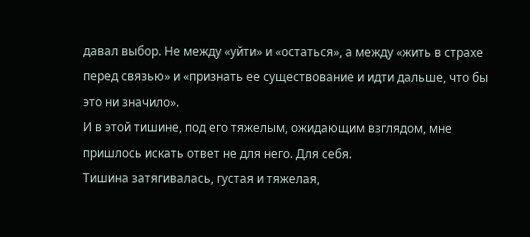давал выбор. Не между «уйти» и «остаться», а между «жить в страхе перед связью» и «признать ее существование и идти дальше, что бы это ни значило».
И в этой тишине, под его тяжелым, ожидающим взглядом, мне пришлось искать ответ не для него. Для себя.
Тишина затягивалась, густая и тяжелая,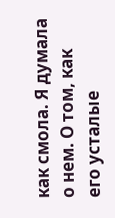как смола. Я думала о нем. О том, как его усталые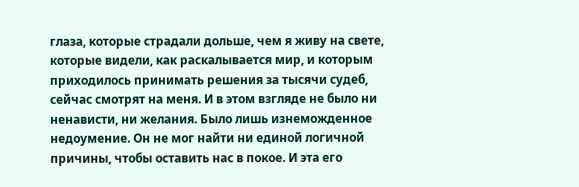глаза, которые страдали дольше, чем я живу на свете, которые видели, как раскалывается мир, и которым приходилось принимать решения за тысячи судеб, сейчас смотрят на меня. И в этом взгляде не было ни ненависти, ни желания. Было лишь изнеможденное недоумение. Он не мог найти ни единой логичной причины, чтобы оставить нас в покое. И эта его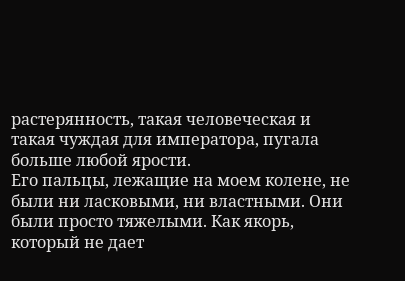растерянность, такая человеческая и такая чуждая для императора, пугала больше любой ярости.
Его пальцы, лежащие на моем колене, не были ни ласковыми, ни властными. Они были просто тяжелыми. Как якорь, который не дает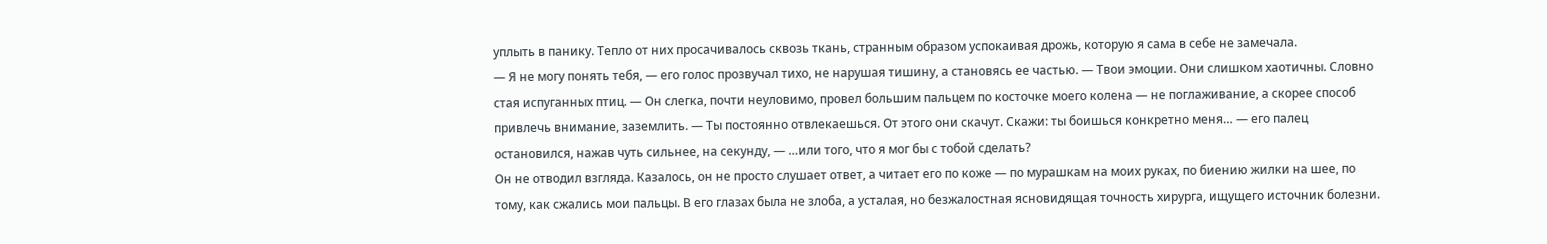уплыть в панику. Тепло от них просачивалось сквозь ткань, странным образом успокаивая дрожь, которую я сама в себе не замечала.
— Я не могу понять тебя, — его голос прозвучал тихо, не нарушая тишину, а становясь ее частью. — Твои эмоции. Они слишком хаотичны. Словно стая испуганных птиц. — Он слегка, почти неуловимо, провел большим пальцем по косточке моего колена — не поглаживание, а скорее способ привлечь внимание, заземлить. — Ты постоянно отвлекаешься. От этого они скачут. Скажи: ты боишься конкретно меня… — его палец остановился, нажав чуть сильнее, на секунду, — …или того, что я мог бы с тобой сделать?
Он не отводил взгляда. Казалось, он не просто слушает ответ, а читает его по коже — по мурашкам на моих руках, по биению жилки на шее, по тому, как сжались мои пальцы. В его глазах была не злоба, а усталая, но безжалостная ясновидящая точность хирурга, ищущего источник болезни.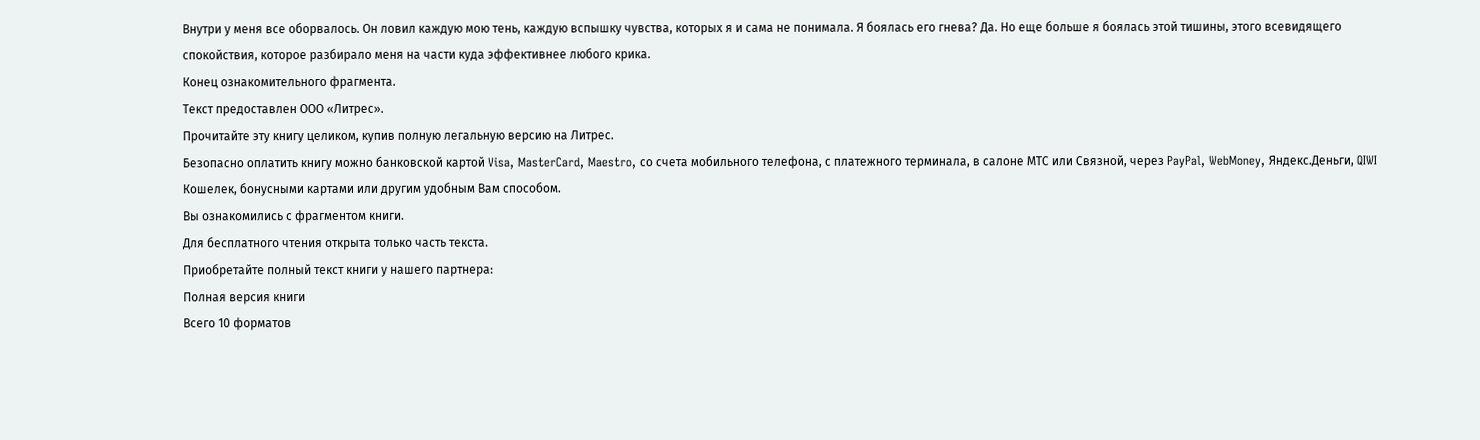Внутри у меня все оборвалось. Он ловил каждую мою тень, каждую вспышку чувства, которых я и сама не понимала. Я боялась его гнева? Да. Но еще больше я боялась этой тишины, этого всевидящего спокойствия, которое разбирало меня на части куда эффективнее любого крика.
Конец ознакомительного фрагмента.
Текст предоставлен ООО «Литрес».
Прочитайте эту книгу целиком, купив полную легальную версию на Литрес.
Безопасно оплатить книгу можно банковской картой Visa, MasterCard, Maestro, со счета мобильного телефона, с платежного терминала, в салоне МТС или Связной, через PayPal, WebMoney, Яндекс.Деньги, QIWI Кошелек, бонусными картами или другим удобным Вам способом.
Вы ознакомились с фрагментом книги.
Для бесплатного чтения открыта только часть текста.
Приобретайте полный текст книги у нашего партнера:
Полная версия книги
Всего 10 форматов